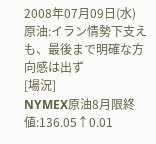2008年07月09日(水)
原油:イラン情勢下支えも、最後まで明確な方向感は出ず
[場況]
NYMEX原油8月限終値:136.05↑0.01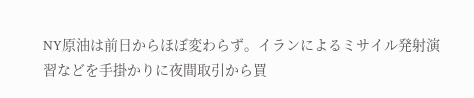NY原油は前日からほぼ変わらず。イランによるミサイル発射演習などを手掛かりに夜間取引から買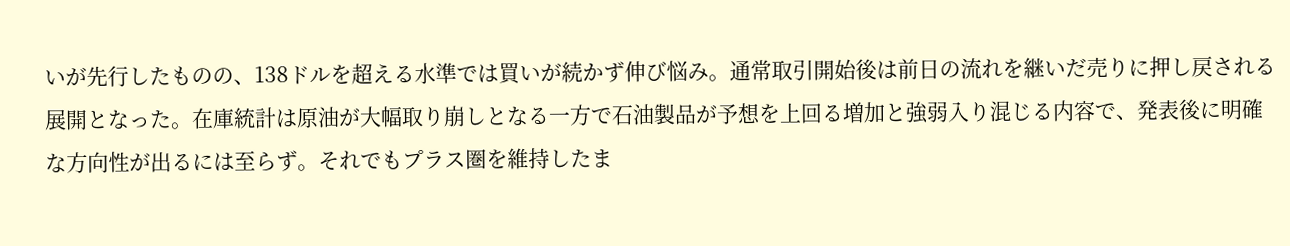いが先行したものの、138ドルを超える水準では買いが続かず伸び悩み。通常取引開始後は前日の流れを継いだ売りに押し戻される展開となった。在庫統計は原油が大幅取り崩しとなる一方で石油製品が予想を上回る増加と強弱入り混じる内容で、発表後に明確な方向性が出るには至らず。それでもプラス圏を維持したま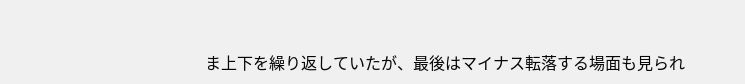ま上下を繰り返していたが、最後はマイナス転落する場面も見られ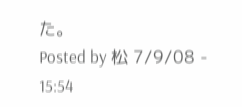た。
Posted by 松 7/9/08 - 15:54